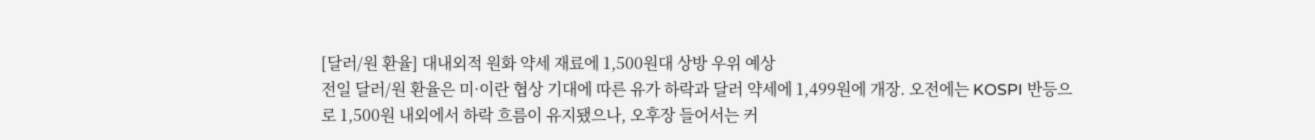[달러/원 환율] 대내외적 원화 약세 재료에 1,500원대 상방 우위 예상
전일 달러/원 환율은 미·이란 협상 기대에 따른 유가 하락과 달러 약세에 1,499원에 개장. 오전에는 KOSPI 반등으로 1,500원 내외에서 하락 흐름이 유지됐으나, 오후장 들어서는 커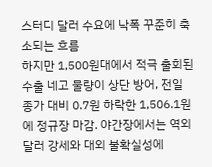스터디 달러 수요에 낙폭 꾸준히 축소되는 흐름
하지만 1,500원대에서 적극 출회된 수출 네고 물량이 상단 방어, 전일 종가 대비 0.7원 하락한 1,506.1원에 정규장 마감. 야간장에서는 역외 달러 강세와 대외 불확실성에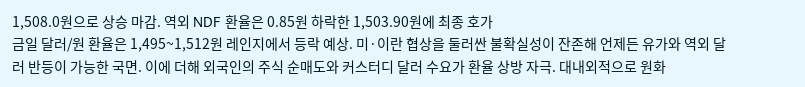1,508.0원으로 상승 마감. 역외 NDF 환율은 0.85원 하락한 1,503.90원에 최종 호가
금일 달러/원 환율은 1,495~1,512원 레인지에서 등락 예상. 미·이란 협상을 둘러싼 불확실성이 잔존해 언제든 유가와 역외 달러 반등이 가능한 국면. 이에 더해 외국인의 주식 순매도와 커스터디 달러 수요가 환율 상방 자극. 대내외적으로 원화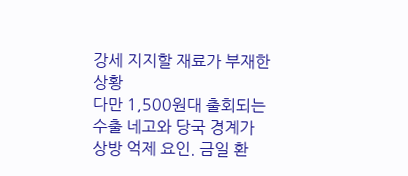강세 지지할 재료가 부재한 상황
다만 1,500원대 출회되는 수출 네고와 당국 경계가 상방 억제 요인. 금일 환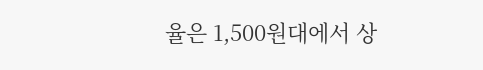율은 1,500원대에서 상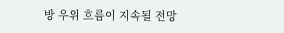방 우위 흐름이 지속될 전망